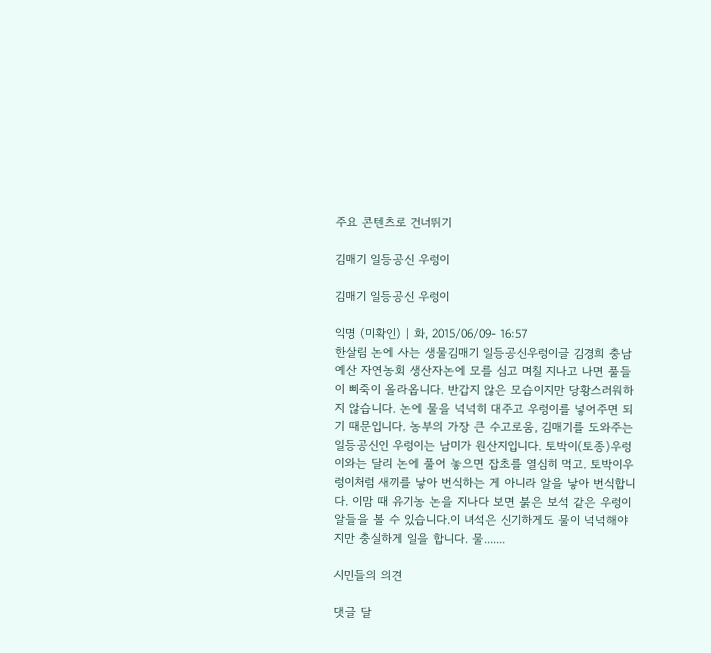주요 콘텐츠로 건너뛰기

김매기 일등공신 우렁이

김매기 일등공신 우렁이

익명 (미확인) | 화, 2015/06/09- 16:57
한살림 논에 사는 생물김매기 일등공신우렁이글 김경희 충남 예산 자연농회 생산자논에 모를 심고 며칠 지나고 나면 풀들이 삐죽이 올라옵니다. 반갑지 않은 모습이지만 당황스러워하지 않습니다. 논에 물을 넉넉히 대주고 우렁이를 넣어주면 되기 때문입니다. 농부의 가장 큰 수고로움, 김매기를 도와주는 일등공신인 우렁이는 남미가 원산지입니다. 토박이(토종)우렁이와는 달리 논에 풀어 놓으면 잡초를 열심히 먹고. 토박이우렁이처럼 새끼를 낳아 번식하는 게 아니라 알을 낳아 번식합니다. 이맘 때 유기농 논을 지나다 보면 붉은 보석 같은 우렁이 알들을 볼 수 있습니다.이 녀석은 신기하게도 물이 넉넉해야지만 충실하게 일을 합니다. 물.......

시민들의 의견

댓글 달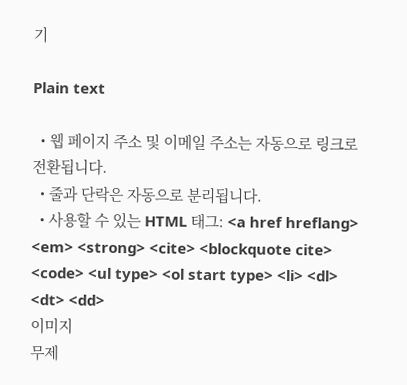기

Plain text

  • 웹 페이지 주소 및 이메일 주소는 자동으로 링크로 전환됩니다.
  • 줄과 단락은 자동으로 분리됩니다.
  • 사용할 수 있는 HTML 태그: <a href hreflang> <em> <strong> <cite> <blockquote cite> <code> <ul type> <ol start type> <li> <dl> <dt> <dd>
이미지
무제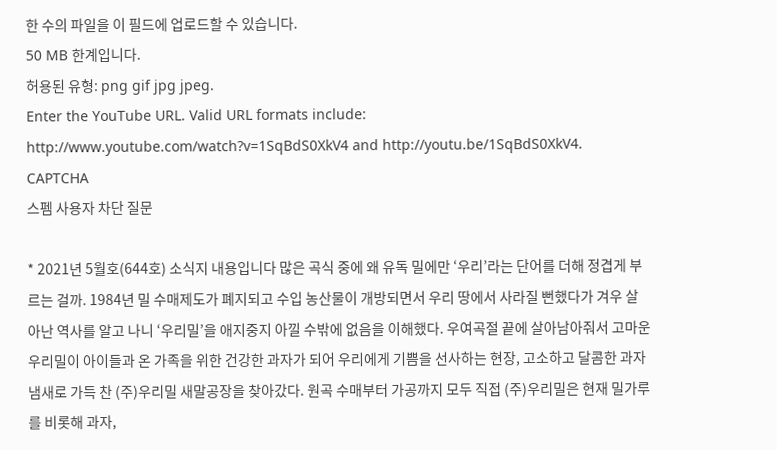한 수의 파일을 이 필드에 업로드할 수 있습니다.
50 MB 한계입니다.
허용된 유형: png gif jpg jpeg.
Enter the YouTube URL. Valid URL formats include: http://www.youtube.com/watch?v=1SqBdS0XkV4 and http://youtu.be/1SqBdS0XkV4.
CAPTCHA
스펨 사용자 차단 질문

* 2021년 5월호(644호) 소식지 내용입니다 많은 곡식 중에 왜 유독 밀에만 ‘우리’라는 단어를 더해 정겹게 부르는 걸까. 1984년 밀 수매제도가 폐지되고 수입 농산물이 개방되면서 우리 땅에서 사라질 뻔했다가 겨우 살아난 역사를 알고 나니 ‘우리밀’을 애지중지 아낄 수밖에 없음을 이해했다. 우여곡절 끝에 살아남아줘서 고마운 우리밀이 아이들과 온 가족을 위한 건강한 과자가 되어 우리에게 기쁨을 선사하는 현장, 고소하고 달콤한 과자냄새로 가득 찬 (주)우리밀 새말공장을 찾아갔다. 원곡 수매부터 가공까지 모두 직접 (주)우리밀은 현재 밀가루를 비롯해 과자,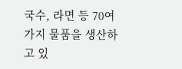국수, 라면 등 70여 가지 물품을 생산하고 있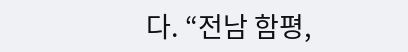다. “전남 함평,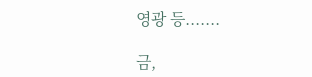영광 등.......

금,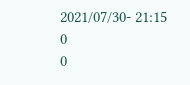2021/07/30- 21:15
0
0